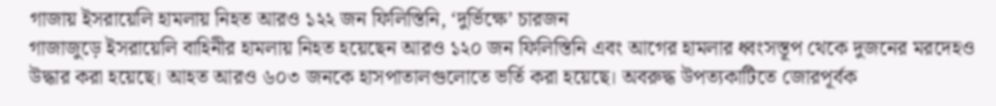গাজায় ইসরায়েলি হামলায় নিহত আরও ১২২ জন ফিলিস্তিনি, ‘দুর্ভিক্ষে’ চারজন
গাজাজুড়ে ইসরায়েলি বাহিনীর হামলায় নিহত হয়েছেন আরও ১২০ জন ফিলিস্তিনি এবং আগের হামলার ধ্বংসস্তূপ থেকে দুজনের মরদেহও উদ্ধার করা হয়েছে। আহত আরও ৬০৩ জনকে হাসপাতালগুলোতে ভর্তি করা হয়েছে। অবরুদ্ধ উপত্যকাটিতে জোরপূর্বক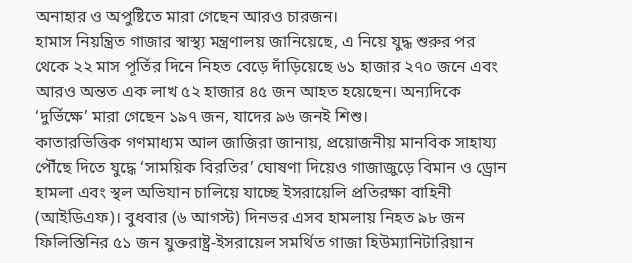অনাহার ও অপুষ্টিতে মারা গেছেন আরও চারজন।
হামাস নিয়ন্ত্রিত গাজার স্বাস্থ্য মন্ত্রণালয় জানিয়েছে, এ নিয়ে যুদ্ধ শুরুর পর থেকে ২২ মাস পূর্তির দিনে নিহত বেড়ে দাঁড়িয়েছে ৬১ হাজার ২৭০ জনে এবং আরও অন্তত এক লাখ ৫২ হাজার ৪৫ জন আহত হয়েছেন। অন্যদিকে ‘দুর্ভিক্ষে’ মারা গেছেন ১৯৭ জন, যাদের ৯৬ জনই শিশু।
কাতারভিত্তিক গণমাধ্যম আল জাজিরা জানায়, প্রয়োজনীয় মানবিক সাহায্য পৌঁছে দিতে যুদ্ধে ‘সাময়িক বিরতির’ ঘোষণা দিয়েও গাজাজুড়ে বিমান ও ড্রোন হামলা এবং স্থল অভিযান চালিয়ে যাচ্ছে ইসরায়েলি প্রতিরক্ষা বাহিনী (আইডিএফ)। বুধবার (৬ আগস্ট) দিনভর এসব হামলায় নিহত ৯৮ জন ফিলিস্তিনির ৫১ জন যুক্তরাষ্ট্র-ইসরায়েল সমর্থিত গাজা হিউম্যানিটারিয়ান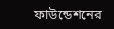ফাউন্ডেশনের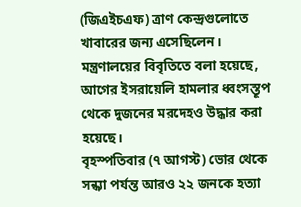(জিএইচএফ) ত্রাণ কেন্দ্রগুলোতে খাবারের জন্য এসেছিলেন। মন্ত্রণালয়ের বিবৃতিতে বলা হয়েছে, আগের ইসরায়েলি হামলার ধ্বংসস্তূপ থেকে দুজনের মরদেহও উদ্ধার করা হয়েছে।
বৃহস্পতিবার (৭ আগস্ট) ভোর থেকে সন্ধ্যা পর্যন্ত আরও ২২ জনকে হত্যা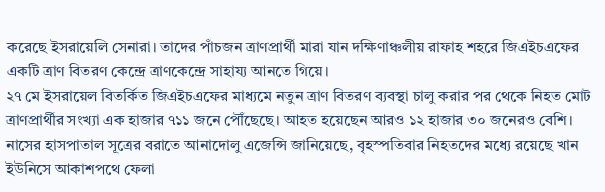করেছে ইসরায়েলি সেনারা। তাদের পাঁচজন ত্রাণপ্রার্থী মারা যান দক্ষিণাঞ্চলীয় রাফাহ শহরে জিএইচএফের একটি ত্রাণ বিতরণ কেন্দ্রে ত্রাণকেন্দ্রে সাহায্য আনতে গিয়ে।
২৭ মে ইসরায়েল বিতর্কিত জিএইচএফের মাধ্যমে নতুন ত্রাণ বিতরণ ব্যবস্থা চালু করার পর থেকে নিহত মোট ত্রাণপ্রার্থীর সংখ্যা এক হাজার ৭১১ জনে পৌঁছেছে। আহত হয়েছেন আরও ১২ হাজার ৩০ জনেরও বেশি।
নাসের হাসপাতাল সূত্রের বরাতে আনাদোলু এজেন্সি জানিয়েছে, বৃহস্পতিবার নিহতদের মধ্যে রয়েছে খান ইউনিসে আকাশপথে ফেলা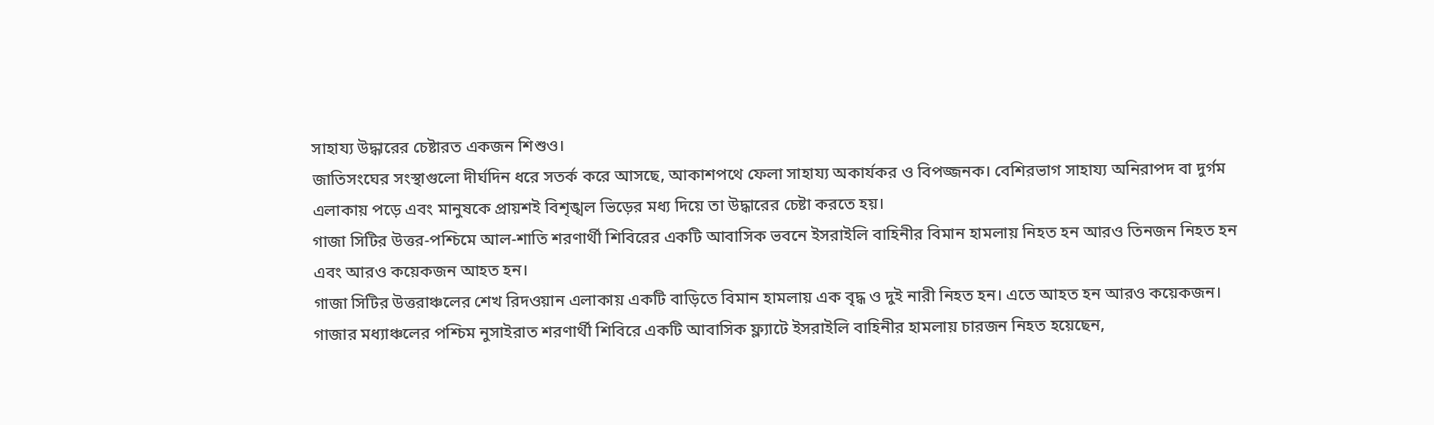সাহায্য উদ্ধারের চেষ্টারত একজন শিশুও।
জাতিসংঘের সংস্থাগুলো দীর্ঘদিন ধরে সতর্ক করে আসছে, আকাশপথে ফেলা সাহায্য অকার্যকর ও বিপজ্জনক। বেশিরভাগ সাহায্য অনিরাপদ বা দুর্গম এলাকায় পড়ে এবং মানুষকে প্রায়শই বিশৃঙ্খল ভিড়ের মধ্য দিয়ে তা উদ্ধারের চেষ্টা করতে হয়।
গাজা সিটির উত্তর-পশ্চিমে আল-শাতি শরণার্থী শিবিরের একটি আবাসিক ভবনে ইসরাইলি বাহিনীর বিমান হামলায় নিহত হন আরও তিনজন নিহত হন এবং আরও কয়েকজন আহত হন।
গাজা সিটির উত্তরাঞ্চলের শেখ রিদওয়ান এলাকায় একটি বাড়িতে বিমান হামলায় এক বৃদ্ধ ও দুই নারী নিহত হন। এতে আহত হন আরও কয়েকজন।
গাজার মধ্যাঞ্চলের পশ্চিম নুসাইরাত শরণার্থী শিবিরে একটি আবাসিক ফ্ল্যাটে ইসরাইলি বাহিনীর হামলায় চারজন নিহত হয়েছেন,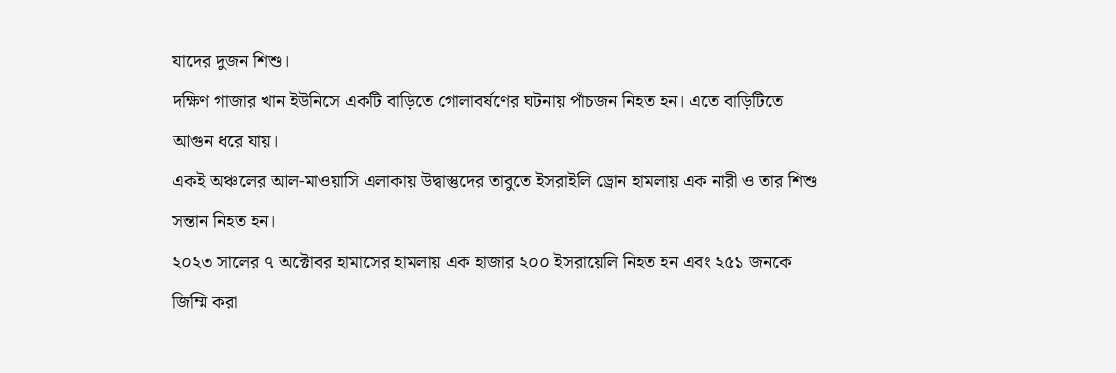যাদের দুজন শিশু।
দক্ষিণ গাজার খান ইউনিসে একটি বাড়িতে গোলাবর্ষণের ঘটনায় পাঁচজন নিহত হন। এতে বাড়িটিতে আগুন ধরে যায়।
একই অঞ্চলের আল-মাওয়াসি এলাকায় উদ্বাস্তুদের তাবুতে ইসরাইলি ড্রোন হামলায় এক নারী ও তার শিশু সন্তান নিহত হন।
২০২৩ সালের ৭ অক্টোবর হামাসের হামলায় এক হাজার ২০০ ইসরায়েলি নিহত হন এবং ২৫১ জনকে জিম্মি করা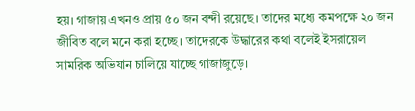হয়। গাজায় এখনও প্রায় ৫০ জন বন্দী রয়েছে। তাদের মধ্যে কমপক্ষে ২০ জন জীবিত বলে মনে করা হচ্ছে। তাদেরকে উদ্ধারের কথা বলেই ইসরায়েল সামরিক অভিযান চালিয়ে যাচ্ছে গাজাজুড়ে।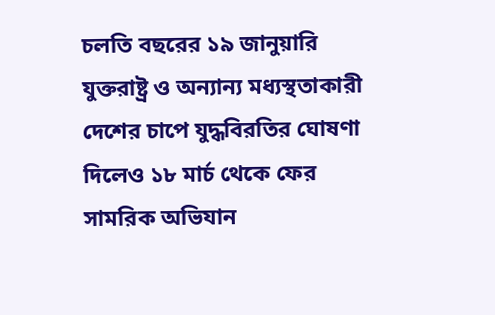চলতি বছরের ১৯ জানুয়ারি যুক্তরাষ্ট্র ও অন্যান্য মধ্যস্থতাকারী দেশের চাপে যুদ্ধবিরতির ঘোষণা দিলেও ১৮ মার্চ থেকে ফের সামরিক অভিযান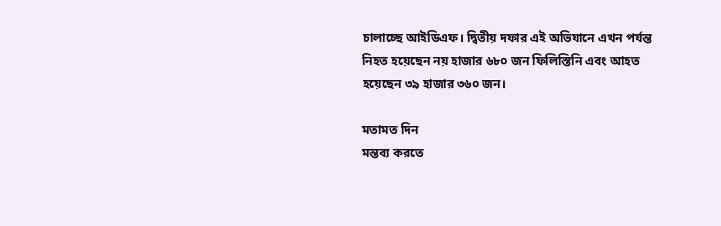চালাচ্ছে আইডিএফ। দ্বিতীয় দফার এই অভিযানে এখন পর্যন্ত নিহত হয়েছেন নয় হাজার ৬৮০ জন ফিলিস্তিনি এবং আহত হয়েছেন ৩৯ হাজার ৩৬০ জন।

মতামত দিন
মন্তব্য করতে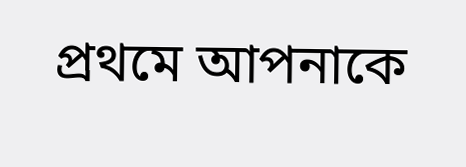প্রথমে আপনাকে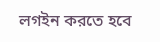লগইন করতে হবে